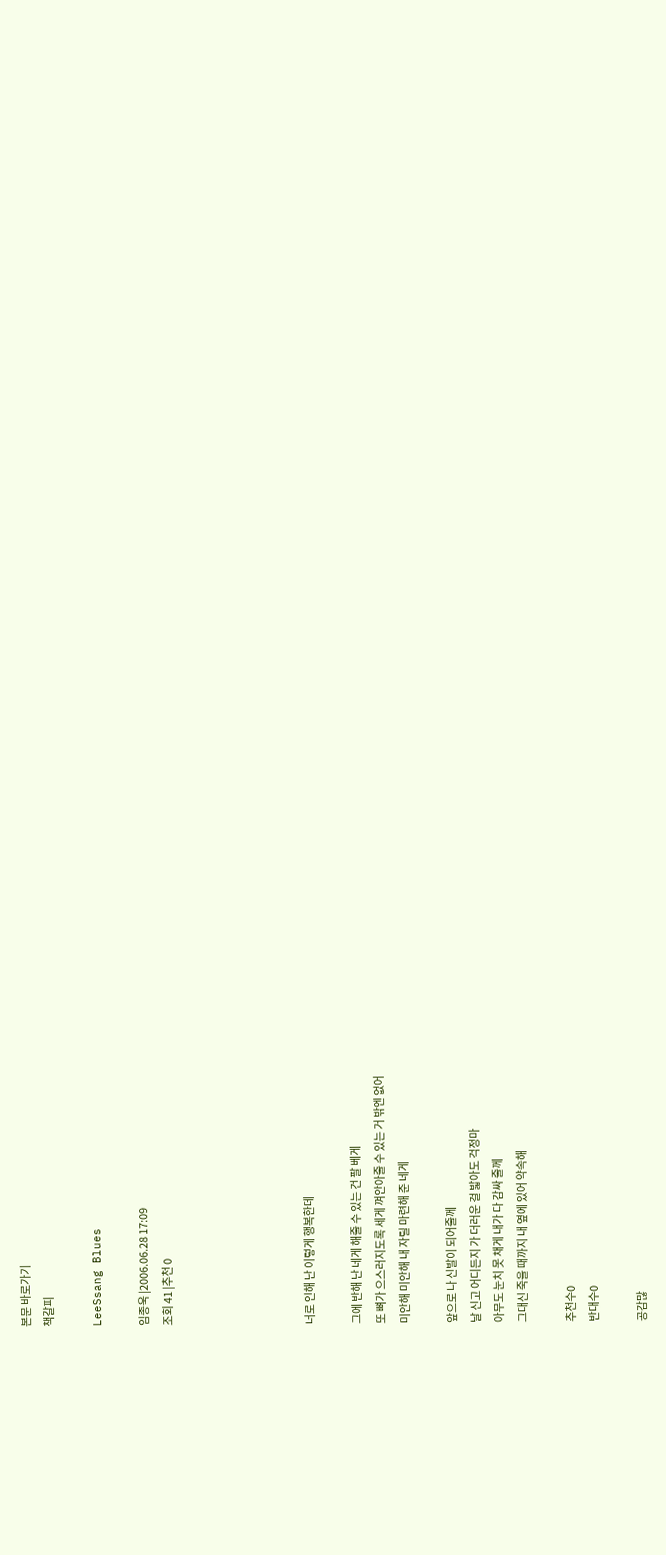본문 바로가기
책갈피

LeeSsang Blues

임종욱 |2006.06.28 17:09
조회 41 |추천 0





너로 인해 난 이렇게 행복한데

그에 반해 난 네게 해줄 수 있는 건 팔 베게
또 뼈가 으스러지도록 세게 껴안아줄 수 있는 거 밖엔 없어
미안해 미안해 내 자릴 마련해 준 네게

앞으로 나 신발이 되어줄께
날 신고 어디든지 가 더러운 걸 밟아도 걱정마
아무도 눈치 못 채게 내가 다 감싸 줄께
그대신 죽을 때까지 내 옆에 있어 약속해

추천수0
반대수0

공감많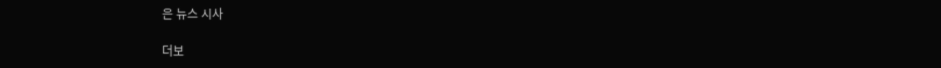은 뉴스 시사

더보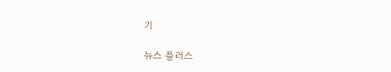기

뉴스 플러스